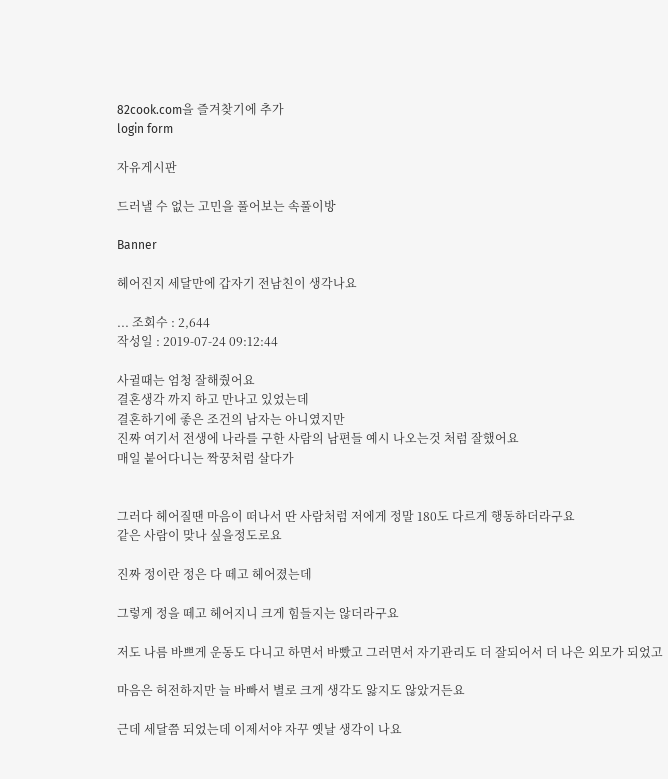82cook.com을 즐겨찾기에 추가
login form

자유게시판

드러낼 수 없는 고민을 풀어보는 속풀이방

Banner

헤어진지 세달만에 갑자기 전남친이 생각나요

... 조회수 : 2,644
작성일 : 2019-07-24 09:12:44

사귈때는 엄청 잘해줬어요
결혼생각 까지 하고 만나고 있었는데
결혼하기에 좋은 조건의 남자는 아니였지만
진짜 여기서 전생에 나라를 구한 사람의 남편들 예시 나오는것 처럼 잘했어요
매일 붙어다니는 짝꿍처럼 살다가


그러다 헤어질땐 마음이 떠나서 딴 사람처럼 저에게 정말 180도 다르게 행동하더라구요
같은 사람이 맞나 싶을정도로요

진짜 정이란 정은 다 떼고 헤어졌는데

그렇게 정을 떼고 헤어지니 크게 힘들지는 않더라구요

저도 나름 바쁘게 운동도 다니고 하면서 바빴고 그러면서 자기관리도 더 잘되어서 더 나은 외모가 되었고

마음은 허전하지만 늘 바빠서 별로 크게 생각도 앓지도 않았거든요

근데 세달쯤 되었는데 이제서야 자꾸 옛날 생각이 나요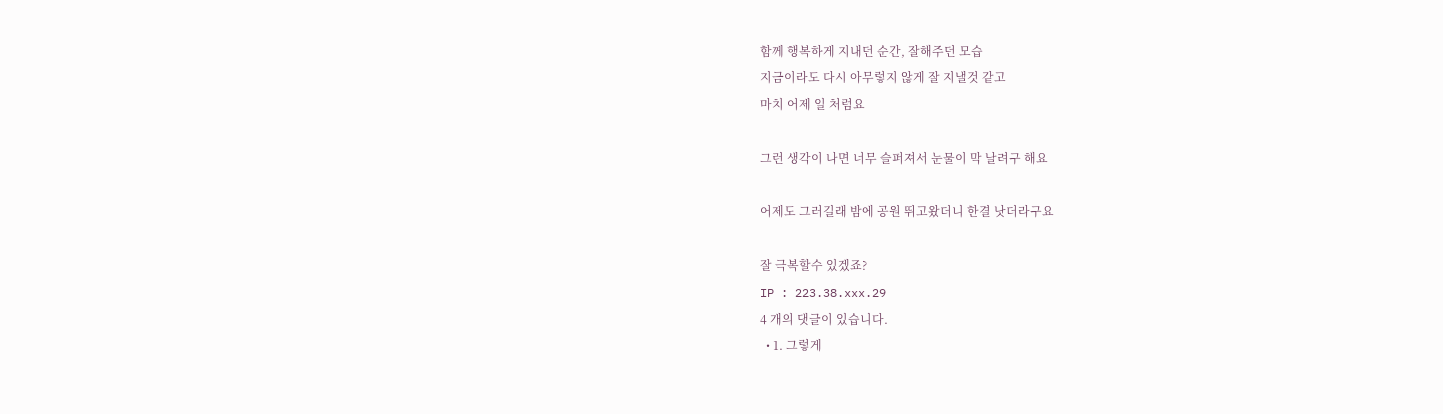함께 행복하게 지내던 순간, 잘해주던 모습
지금이라도 다시 아무렇지 않게 잘 지낼것 같고
마치 어제 일 처럼요

그런 생각이 나면 너무 슬퍼져서 눈물이 막 날려구 해요

어제도 그러길래 밤에 공원 뛰고왔더니 한결 낫더라구요

잘 극복할수 있겠죠?
IP : 223.38.xxx.29
4 개의 댓글이 있습니다.
  • 1. 그렇게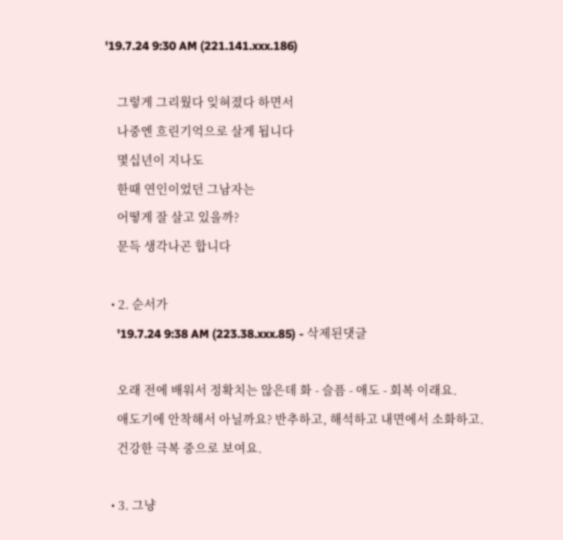'19.7.24 9:30 AM (221.141.xxx.186)

    그렇게 그리웠다 잊혀졌다 하면서
    나중엔 흐린기억으로 살게 됩니다
    몇십년이 지나도
    한때 연인이었던 그남자는
    어떻게 잘 살고 있을까?
    문득 생각나곤 합니다

  • 2. 순서가
    '19.7.24 9:38 AM (223.38.xxx.85) - 삭제된댓글

    오래 전에 배워서 정확치는 않은데 화 - 슬픔 - 애도 - 회복 이래요.
    애도기에 안착해서 아닐까요? 반추하고, 해석하고 내면에서 소화하고.
    건강한 극복 중으로 보여요.

  • 3. 그냥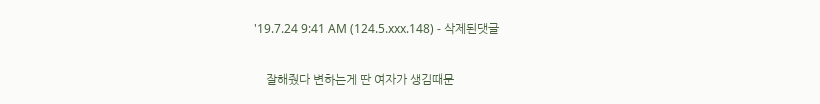'19.7.24 9:41 AM (124.5.xxx.148) - 삭제된댓글

    잘해줬다 변하는게 딴 여자가 생김때문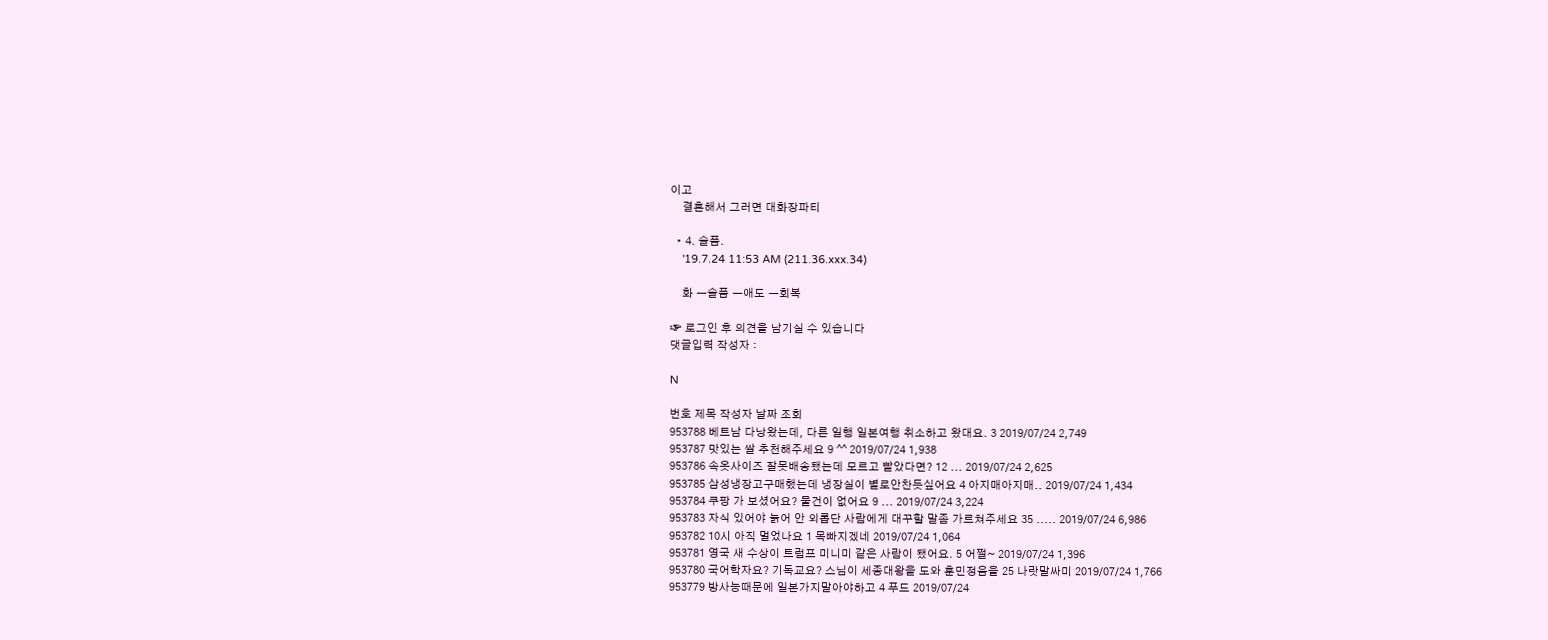이고
    결혼해서 그러면 대화장파티

  • 4. 슬픔.
    '19.7.24 11:53 AM (211.36.xxx.34)

    화 ㅡ슬픔 ㅡ애도 ㅡ회복

☞ 로그인 후 의견을 남기실 수 있습니다
댓글입력 작성자 :

N

번호 제목 작성자 날짜 조회
953788 베트남 다낭왔는데, 다른 일행 일본여행 취소하고 왔대요. 3 2019/07/24 2,749
953787 맛있는 쌀 추천해주세요 9 ^^ 2019/07/24 1,938
953786 속옷사이즈 잘못배송됐는데 모르고 빨았다면? 12 ... 2019/07/24 2,625
953785 삼성냉장고구매했는데 냉장실이 별로안찬듯싶어요 4 아지매아지매.. 2019/07/24 1,434
953784 쿠팡 가 보셨어요? 물건이 없어요 9 ... 2019/07/24 3,224
953783 자식 있어야 늙어 안 외롭단 사람에게 대꾸할 말좀 가르쳐주세요 35 ..... 2019/07/24 6,986
953782 10시 아직 멀었나요 1 목빠지겠네 2019/07/24 1,064
953781 영국 새 수상이 트럼프 미니미 같은 사람이 됐어요. 5 어쩔~ 2019/07/24 1,396
953780 국어학자요? 기독교요? 스님이 세종대왕을 도와 훈민정음을 25 나랏말싸미 2019/07/24 1,766
953779 방사능때문에 일본가지말아야하고 4 푸드 2019/07/24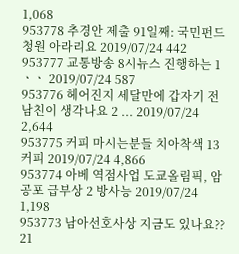1,068
953778 추경안 제출 91일째: 국민펀드 청원 아라리요 2019/07/24 442
953777 교통방송 8시뉴스 진행하는 1 ㆍㆍ 2019/07/24 587
953776 헤어진지 세달만에 갑자기 전남친이 생각나요 2 ... 2019/07/24 2,644
953775 커피 마시는분들 치아착색 13 커피 2019/07/24 4,866
953774 아베 역점사업 도쿄올림픽, 암 공포 급부상 2 방사능 2019/07/24 1,198
953773 남아선호사상 지금도 있나요?? 21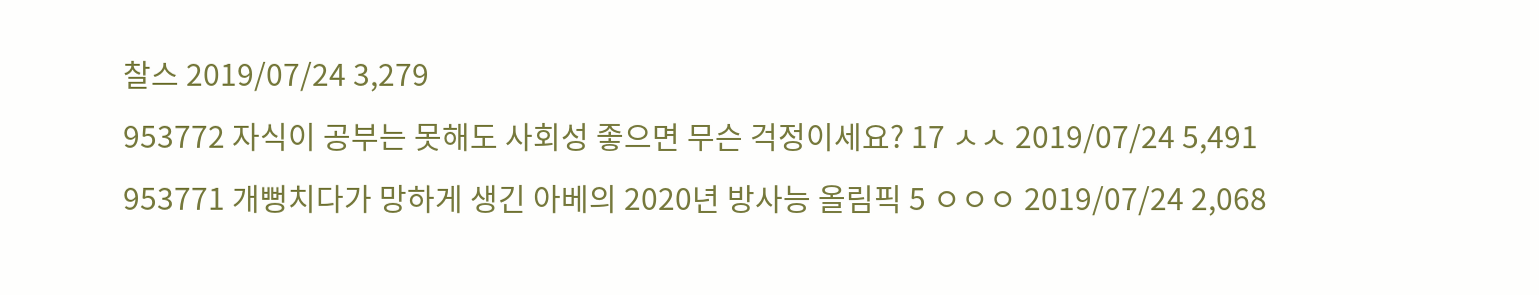찰스 2019/07/24 3,279
953772 자식이 공부는 못해도 사회성 좋으면 무슨 걱정이세요? 17 ㅅㅅ 2019/07/24 5,491
953771 개뻥치다가 망하게 생긴 아베의 2020년 방사능 올림픽 5 ㅇㅇㅇ 2019/07/24 2,068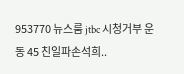953770 뉴스룸 jtbc 시청거부 운동 45 친일파손석희..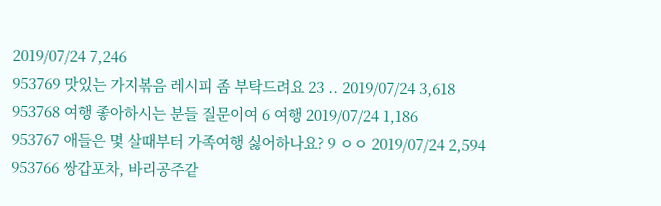2019/07/24 7,246
953769 맛있는 가지볶음 레시피 좀 부탁드려요 23 .. 2019/07/24 3,618
953768 여행 좋아하시는 분들 질문이여 6 여행 2019/07/24 1,186
953767 애들은 몇 살때부터 가족여행 싫어하나요? 9 ㅇㅇ 2019/07/24 2,594
953766 쌍갑포차, 바리공주같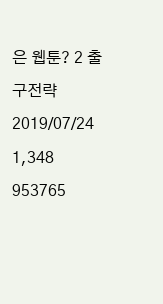은 웹툰? 2 출구전략 2019/07/24 1,348
953765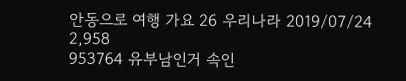안동으로 여행 가요 26 우리나라 2019/07/24 2,958
953764 유부남인거 속인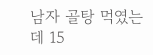남자 골탕 먹였는데 15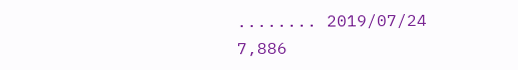........ 2019/07/24 7,886